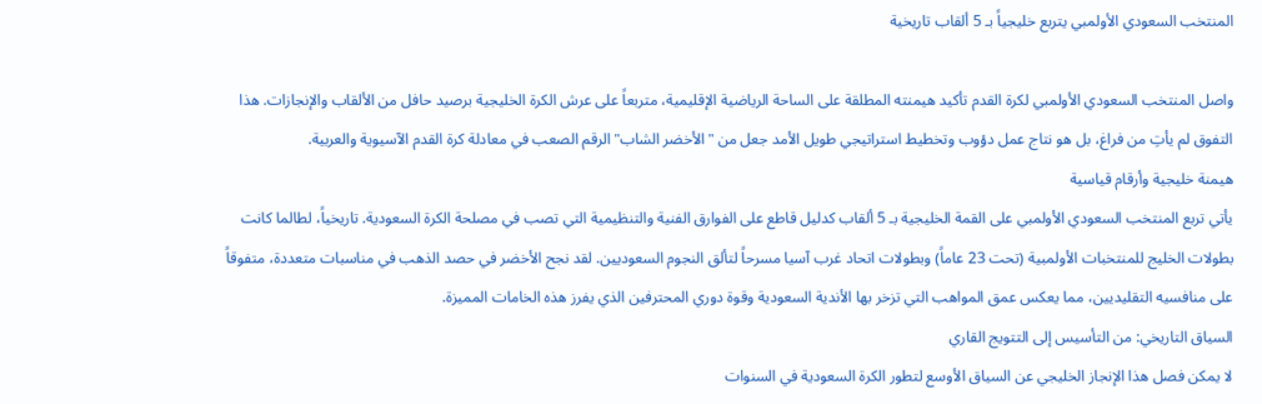المنتخب السعودي الأولمبي يتربع خليجياً بـ 5 ألقاب تاريخية

واصل المنتخب السعودي الأولمبي لكرة القدم تأكيد هيمنته المطلقة على الساحة الرياضية الإقليمية، متربعاً على عرش الكرة الخليجية برصيد حافل من الألقاب والإنجازات. هذا التفوق لم يأتِ من فراغ، بل هو نتاج عمل دؤوب وتخطيط استراتيجي طويل الأمد جعل من "الأخضر الشاب" الرقم الصعب في معادلة كرة القدم الآسيوية والعربية.
هيمنة خليجية وأرقام قياسية
يأتي تربع المنتخب السعودي الأولمبي على القمة الخليجية بـ 5 ألقاب كدليل قاطع على الفوارق الفنية والتنظيمية التي تصب في مصلحة الكرة السعودية. تاريخياً، لطالما كانت بطولات الخليج للمنتخبات الأولمبية (تحت 23 عاماً) وبطولات اتحاد غرب آسيا مسرحاً لتألق النجوم السعوديين. لقد نجح الأخضر في حصد الذهب في مناسبات متعددة، متفوقاً على منافسيه التقليديين، مما يعكس عمق المواهب التي تزخر بها الأندية السعودية وقوة دوري المحترفين الذي يفرز هذه الخامات المميزة.
السياق التاريخي: من التأسيس إلى التتويج القاري
لا يمكن فصل هذا الإنجاز الخليجي عن السياق الأوسع لتطور الكرة السعودية في السنوات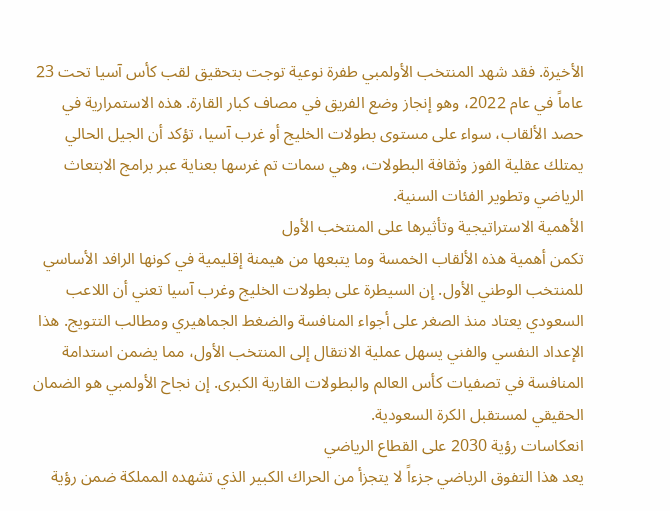الأخيرة. فقد شهد المنتخب الأولمبي طفرة نوعية توجت بتحقيق لقب كأس آسيا تحت 23 عاماً في عام 2022، وهو إنجاز وضع الفريق في مصاف كبار القارة. هذه الاستمرارية في حصد الألقاب، سواء على مستوى بطولات الخليج أو غرب آسيا، تؤكد أن الجيل الحالي يمتلك عقلية الفوز وثقافة البطولات، وهي سمات تم غرسها بعناية عبر برامج الابتعاث الرياضي وتطوير الفئات السنية.
الأهمية الاستراتيجية وتأثيرها على المنتخب الأول
تكمن أهمية هذه الألقاب الخمسة وما يتبعها من هيمنة إقليمية في كونها الرافد الأساسي للمنتخب الوطني الأول. إن السيطرة على بطولات الخليج وغرب آسيا تعني أن اللاعب السعودي يعتاد منذ الصغر على أجواء المنافسة والضغط الجماهيري ومطالب التتويج. هذا الإعداد النفسي والفني يسهل عملية الانتقال إلى المنتخب الأول، مما يضمن استدامة المنافسة في تصفيات كأس العالم والبطولات القارية الكبرى. إن نجاح الأولمبي هو الضمان الحقيقي لمستقبل الكرة السعودية.
انعكاسات رؤية 2030 على القطاع الرياضي
يعد هذا التفوق الرياضي جزءاً لا يتجزأ من الحراك الكبير الذي تشهده المملكة ضمن رؤية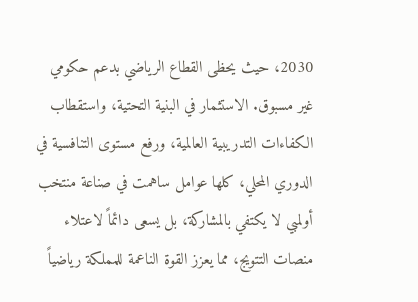2030، حيث يحظى القطاع الرياضي بدعم حكومي غير مسبوق. الاستثمار في البنية التحتية، واستقطاب الكفاءات التدريبية العالمية، ورفع مستوى التنافسية في الدوري المحلي، كلها عوامل ساهمت في صناعة منتخب أولمبي لا يكتفي بالمشاركة، بل يسعى دائماً لاعتلاء منصات التتويج، مما يعزز القوة الناعمة للمملكة رياضياً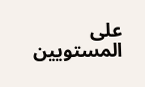على المستويين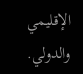الإقليمي والدولي.